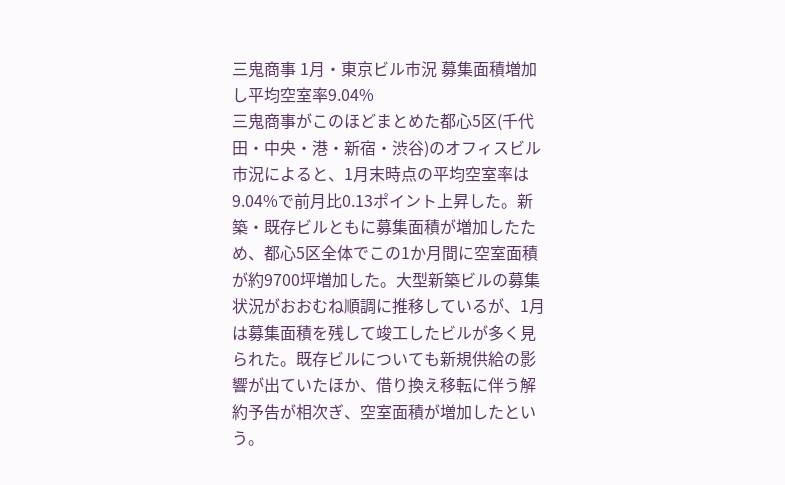三鬼商事 1月・東京ビル市況 募集面積増加し平均空室率9.04%
三鬼商事がこのほどまとめた都心5区(千代田・中央・港・新宿・渋谷)のオフィスビル市況によると、1月末時点の平均空室率は9.04%で前月比0.13ポイント上昇した。新築・既存ビルともに募集面積が増加したため、都心5区全体でこの1か月間に空室面積が約9700坪増加した。大型新築ビルの募集状況がおおむね順調に推移しているが、1月は募集面積を残して竣工したビルが多く見られた。既存ビルについても新規供給の影響が出ていたほか、借り換え移転に伴う解約予告が相次ぎ、空室面積が増加したという。